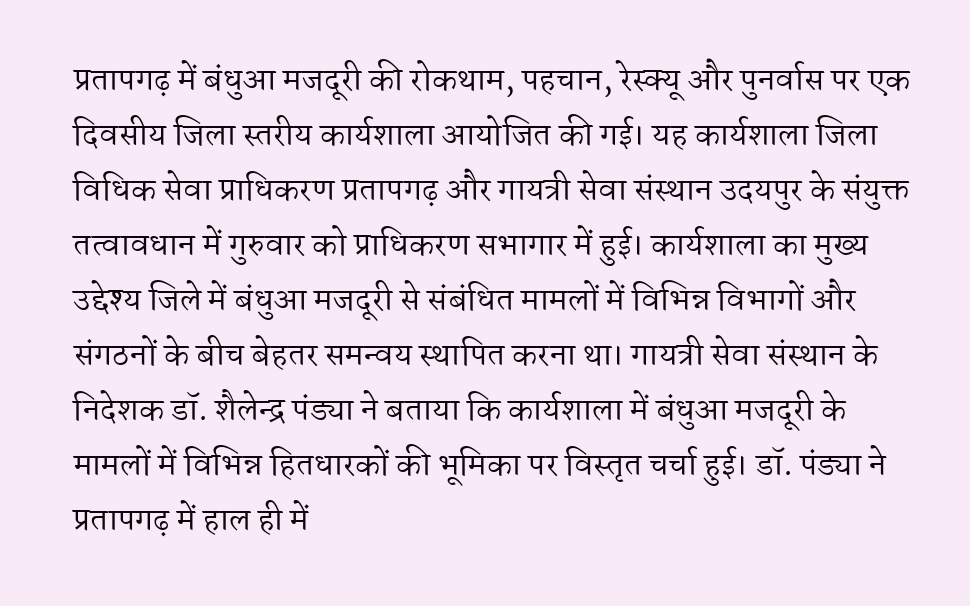प्रतापगढ़ में बंधुआ मजदूरी की रोकथाम, पहचान, रेस्क्यू और पुनर्वास पर एक दिवसीय जिला स्तरीय कार्यशाला आयोजित की गई। यह कार्यशाला जिला विधिक सेवा प्राधिकरण प्रतापगढ़ और गायत्री सेवा संस्थान उदयपुर के संयुक्त तत्वावधान में गुरुवार को प्राधिकरण सभागार में हुई। कार्यशाला का मुख्य उद्देश्य जिले में बंधुआ मजदूरी से संबंधित मामलों में विभिन्न विभागों और संगठनों के बीच बेहतर समन्वय स्थापित करना था। गायत्री सेवा संस्थान के निदेशक डॉ. शैलेन्द्र पंड्या ने बताया कि कार्यशाला में बंधुआ मजदूरी के मामलों में विभिन्न हितधारकों की भूमिका पर विस्तृत चर्चा हुई। डॉ. पंड्या ने प्रतापगढ़ में हाल ही में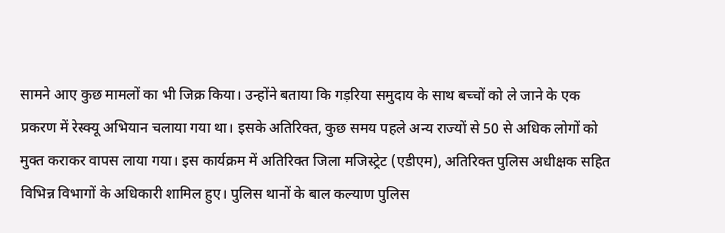सामने आए कुछ मामलों का भी जिक्र किया। उन्होंने बताया कि गड़रिया समुदाय के साथ बच्चों को ले जाने के एक प्रकरण में रेस्क्यू अभियान चलाया गया था। इसके अतिरिक्त, कुछ समय पहले अन्य राज्यों से 50 से अधिक लोगों को मुक्त कराकर वापस लाया गया। इस कार्यक्रम में अतिरिक्त जिला मजिस्ट्रेट (एडीएम), अतिरिक्त पुलिस अधीक्षक सहित विभिन्न विभागों के अधिकारी शामिल हुए। पुलिस थानों के बाल कल्याण पुलिस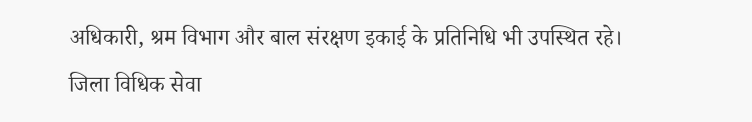अधिकारी, श्रम विभाग और बाल संरक्षण इकाई के प्रतिनिधि भी उपस्थित रहे। जिला विधिक सेवा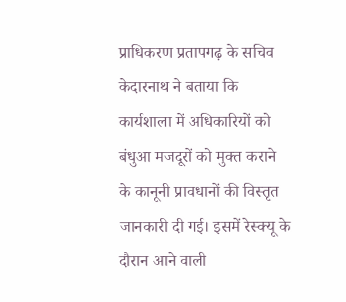प्राधिकरण प्रतापगढ़ के सचिव केदारनाथ ने बताया कि कार्यशाला में अधिकारियों को बंधुआ मजदूरों को मुक्त कराने के कानूनी प्रावधानों की विस्तृत जानकारी दी गई। इसमें रेस्क्यू के दौरान आने वाली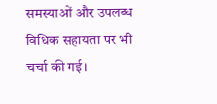समस्याओं और उपलब्ध विधिक सहायता पर भी चर्चा की गई।